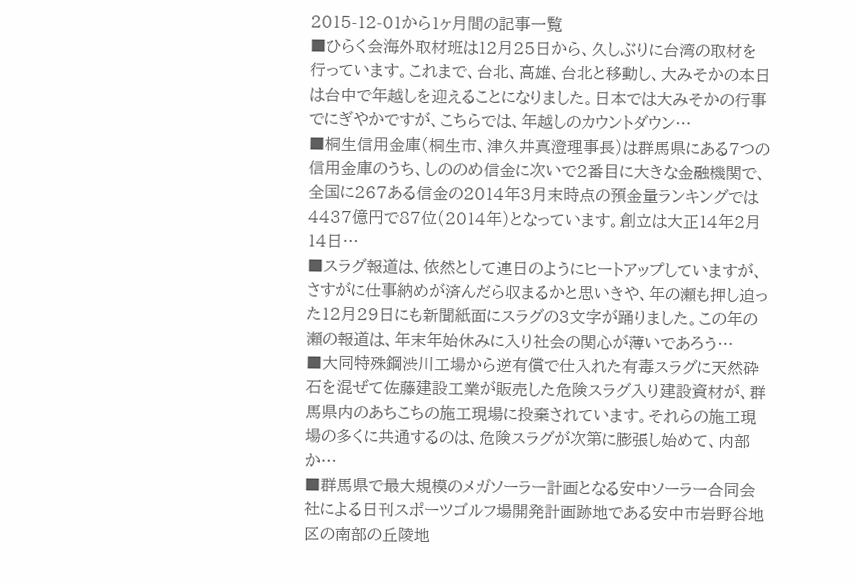2015-12-01から1ヶ月間の記事一覧
■ひらく会海外取材班は12月25日から、久しぶりに台湾の取材を行っています。これまで、台北、高雄、台北と移動し、大みそかの本日は台中で年越しを迎えることになりました。日本では大みそかの行事でにぎやかですが、こちらでは、年越しのカウントダウン…
■桐生信用金庫(桐生市、津久井真澄理事長)は群馬県にある7つの信用金庫のうち、しののめ信金に次いで2番目に大きな金融機関で、全国に267ある信金の2014年3月末時点の預金量ランキングでは4437億円で87位(2014年)となっています。創立は大正14年2月14日…
■スラグ報道は、依然として連日のようにヒートアップしていますが、さすがに仕事納めが済んだら収まるかと思いきや、年の瀬も押し迫った12月29日にも新聞紙面にスラグの3文字が踊りました。この年の瀬の報道は、年末年始休みに入り社会の関心が薄いであろう…
■大同特殊鋼渋川工場から逆有償で仕入れた有毒スラグに天然砕石を混ぜて佐藤建設工業が販売した危険スラグ入り建設資材が、群馬県内のあちこちの施工現場に投棄されています。それらの施工現場の多くに共通するのは、危険スラグが次第に膨張し始めて、内部か…
■群馬県で最大規模のメガソーラー計画となる安中ソーラー合同会社による日刊スポーツゴルフ場開発計画跡地である安中市岩野谷地区の南部の丘陵地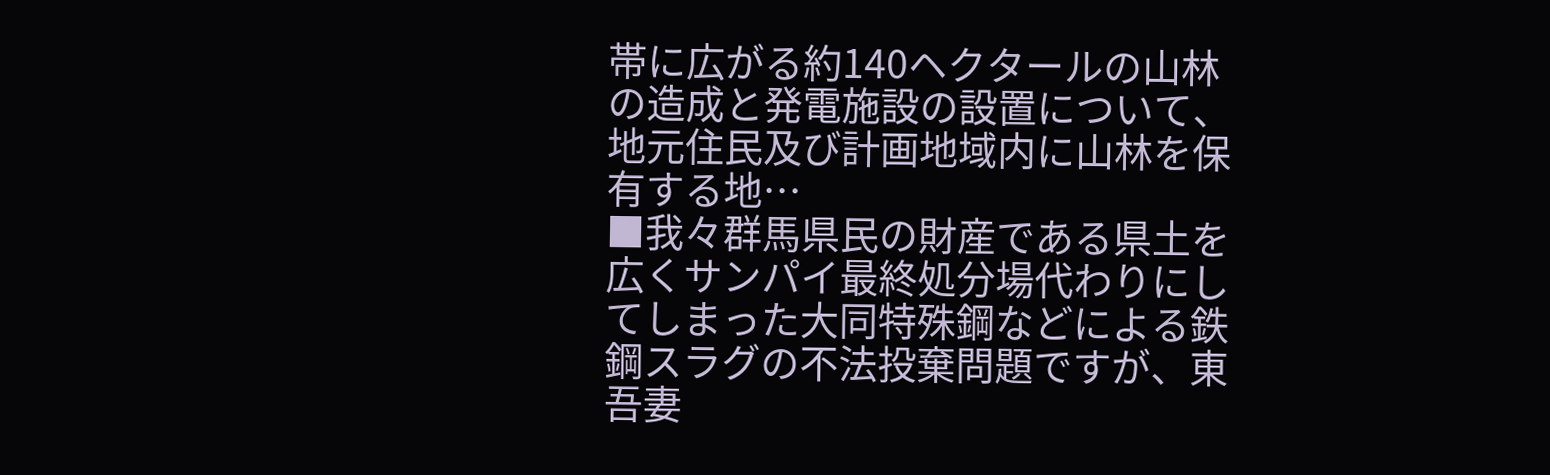帯に広がる約140ヘクタールの山林の造成と発電施設の設置について、地元住民及び計画地域内に山林を保有する地…
■我々群馬県民の財産である県土を広くサンパイ最終処分場代わりにしてしまった大同特殊鋼などによる鉄鋼スラグの不法投棄問題ですが、東吾妻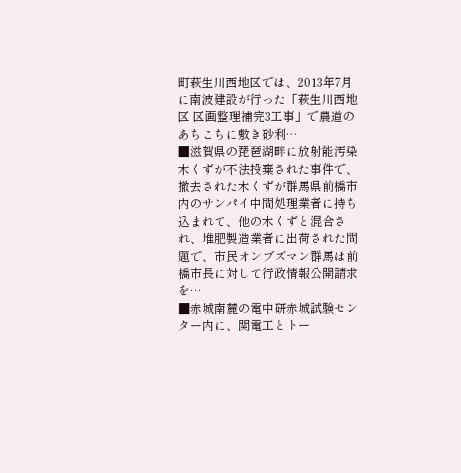町萩生川西地区では、2013年7月に南波建設が行った「萩生川西地区 区画整理補完3工事」で農道のあちこちに敷き砂利…
■滋賀県の琵琶湖畔に放射能汚染木くずが不法投棄された事件で、撤去された木くずが群馬県前橋市内のサンパイ中間処理業者に持ち込まれて、他の木くずと混合され、堆肥製造業者に出荷された問題で、市民オンブズマン群馬は前橋市長に対して行政情報公開請求を…
■赤城南麓の電中研赤城試験センター内に、関電工とトー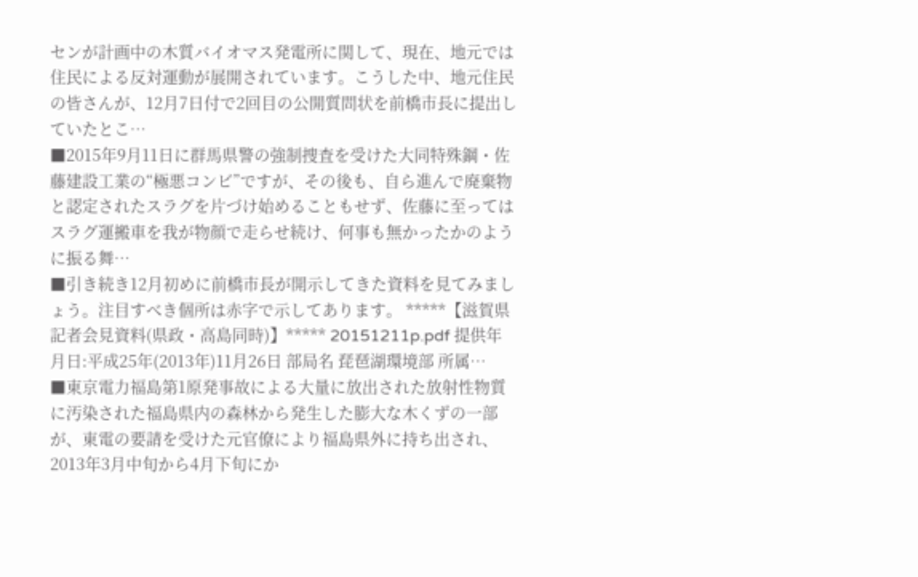センが計画中の木質バイオマス発電所に関して、現在、地元では住民による反対運動が展開されています。こうした中、地元住民の皆さんが、12月7日付で2回目の公開質問状を前橋市長に提出していたとこ…
■2015年9月11日に群馬県警の強制捜査を受けた大同特殊鋼・佐藤建設工業の“極悪コンビ”ですが、その後も、自ら進んで廃棄物と認定されたスラグを片づけ始めることもせず、佐藤に至ってはスラグ運搬車を我が物顔で走らせ続け、何事も無かったかのように振る舞…
■引き続き12月初めに前橋市長が開示してきた資料を見てみましょう。注目すべき個所は赤字で示してあります。 *****【滋賀県記者会見資料(県政・高島同時)】***** 20151211p.pdf 提供年月日:平成25年(2013年)11月26日 部局名 琵琶湖環境部 所属…
■東京電力福島第1原発事故による大量に放出された放射性物質に汚染された福島県内の森林から発生した膨大な木くずの一部が、東電の要請を受けた元官僚により福島県外に持ち出され、2013年3月中旬から4月下旬にか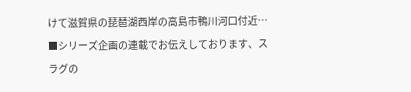けて滋賀県の琵琶湖西岸の高島市鴨川河口付近…
■シリーズ企画の連載でお伝えしております、スラグの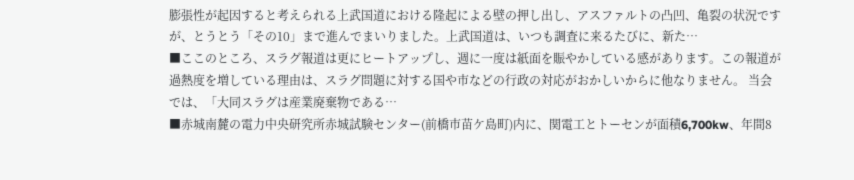膨張性が起因すると考えられる上武国道における隆起による壁の押し出し、アスファルトの凸凹、亀裂の状況ですが、とうとう「その10」まで進んでまいりました。上武国道は、いつも調査に来るたびに、新た…
■ここのところ、スラグ報道は更にヒートアップし、週に一度は紙面を賑やかしている感があります。この報道が過熱度を増している理由は、スラグ問題に対する国や市などの行政の対応がおかしいからに他なりません。 当会では、「大同スラグは産業廃棄物である…
■赤城南麓の電力中央研究所赤城試験センター(前橋市苗ケ島町)内に、関電工とトーセンが面積6,700kw、年間8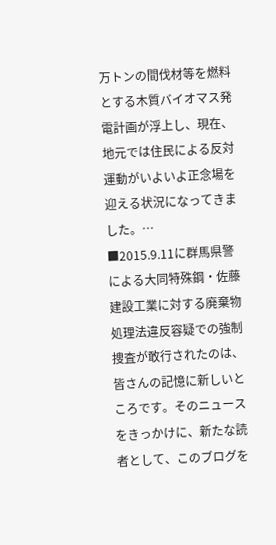万トンの間伐材等を燃料とする木質バイオマス発電計画が浮上し、現在、地元では住民による反対運動がいよいよ正念場を迎える状況になってきました。…
■2015.9.11に群馬県警による大同特殊鋼・佐藤建設工業に対する廃棄物処理法違反容疑での強制捜査が敢行されたのは、皆さんの記憶に新しいところです。そのニュースをきっかけに、新たな読者として、このブログを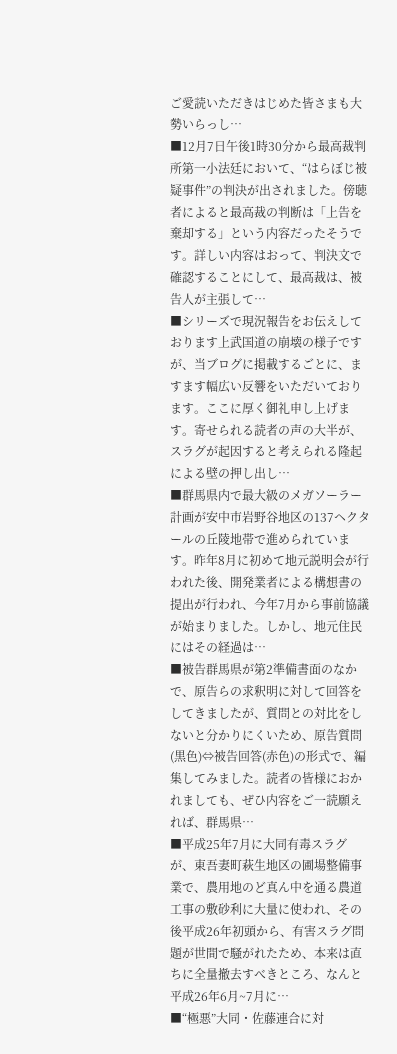ご愛読いただきはじめた皆さまも大勢いらっし…
■12月7日午後1時30分から最高裁判所第一小法廷において、“はらぼじ被疑事件”の判決が出されました。傍聴者によると最高裁の判断は「上告を棄却する」という内容だったそうです。詳しい内容はおって、判決文で確認することにして、最高裁は、被告人が主張して…
■シリーズで現況報告をお伝えしております上武国道の崩壊の様子ですが、当ブログに掲載するごとに、ますます幅広い反響をいただいております。ここに厚く御礼申し上げます。寄せられる読者の声の大半が、スラグが起因すると考えられる隆起による壁の押し出し…
■群馬県内で最大級のメガソーラー計画が安中市岩野谷地区の137ヘクタールの丘陵地帯で進められています。昨年8月に初めて地元説明会が行われた後、開発業者による構想書の提出が行われ、今年7月から事前協議が始まりました。しかし、地元住民にはその経過は…
■被告群馬県が第2準備書面のなかで、原告らの求釈明に対して回答をしてきましたが、質問との対比をしないと分かりにくいため、原告質問(黒色)⇔被告回答(赤色)の形式で、編集してみました。読者の皆様におかれましても、ぜひ内容をご一読願えれば、群馬県…
■平成25年7月に大同有毒スラグが、東吾妻町萩生地区の圃場整備事業で、農用地のど真ん中を通る農道工事の敷砂利に大量に使われ、その後平成26年初頭から、有害スラグ問題が世間で騒がれたため、本来は直ちに全量撤去すべきところ、なんと平成26年6月~7月に…
■“極悪”大同・佐藤連合に対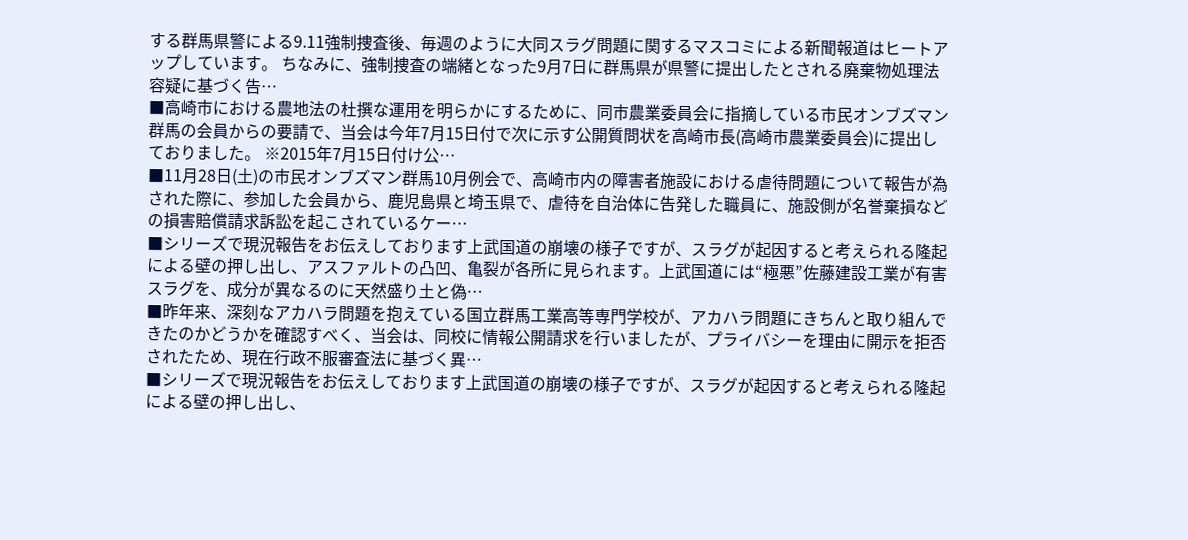する群馬県警による9.11強制捜査後、毎週のように大同スラグ問題に関するマスコミによる新聞報道はヒートアップしています。 ちなみに、強制捜査の端緒となった9月7日に群馬県が県警に提出したとされる廃棄物処理法容疑に基づく告…
■高崎市における農地法の杜撰な運用を明らかにするために、同市農業委員会に指摘している市民オンブズマン群馬の会員からの要請で、当会は今年7月15日付で次に示す公開質問状を高崎市長(高崎市農業委員会)に提出しておりました。 ※2015年7月15日付け公…
■11月28日(土)の市民オンブズマン群馬10月例会で、高崎市内の障害者施設における虐待問題について報告が為された際に、参加した会員から、鹿児島県と埼玉県で、虐待を自治体に告発した職員に、施設側が名誉棄損などの損害賠償請求訴訟を起こされているケー…
■シリーズで現況報告をお伝えしております上武国道の崩壊の様子ですが、スラグが起因すると考えられる隆起による壁の押し出し、アスファルトの凸凹、亀裂が各所に見られます。上武国道には“極悪”佐藤建設工業が有害スラグを、成分が異なるのに天然盛り土と偽…
■昨年来、深刻なアカハラ問題を抱えている国立群馬工業高等専門学校が、アカハラ問題にきちんと取り組んできたのかどうかを確認すべく、当会は、同校に情報公開請求を行いましたが、プライバシーを理由に開示を拒否されたため、現在行政不服審査法に基づく異…
■シリーズで現況報告をお伝えしております上武国道の崩壊の様子ですが、スラグが起因すると考えられる隆起による壁の押し出し、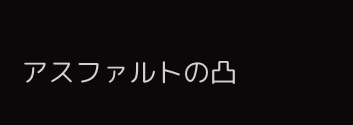アスファルトの凸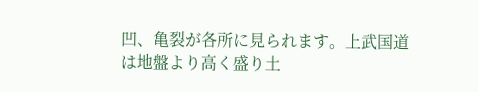凹、亀裂が各所に見られます。上武国道は地盤より高く盛り土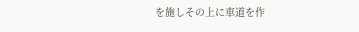を施しその上に車道を作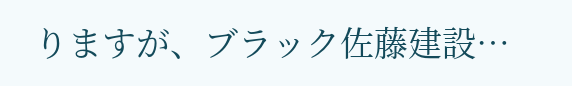りますが、ブラック佐藤建設…